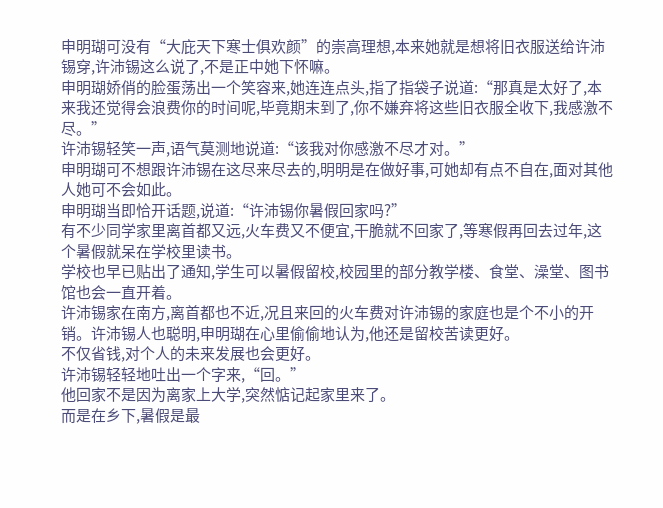申明瑚可没有“大庇天下寒士俱欢颜”的崇高理想,本来她就是想将旧衣服送给许沛锡穿,许沛锡这么说了,不是正中她下怀嘛。
申明瑚娇俏的脸蛋荡出一个笑容来,她连连点头,指了指袋子说道:“那真是太好了,本来我还觉得会浪费你的时间呢,毕竟期末到了,你不嫌弃将这些旧衣服全收下,我感激不尽。”
许沛锡轻笑一声,语气莫测地说道:“该我对你感激不尽才对。”
申明瑚可不想跟许沛锡在这尽来尽去的,明明是在做好事,可她却有点不自在,面对其他人她可不会如此。
申明瑚当即恰开话题,说道:“许沛锡你暑假回家吗?”
有不少同学家里离首都又远,火车费又不便宜,干脆就不回家了,等寒假再回去过年,这个暑假就呆在学校里读书。
学校也早已贴出了通知,学生可以暑假留校,校园里的部分教学楼、食堂、澡堂、图书馆也会一直开着。
许沛锡家在南方,离首都也不近,况且来回的火车费对许沛锡的家庭也是个不小的开销。许沛锡人也聪明,申明瑚在心里偷偷地认为,他还是留校苦读更好。
不仅省钱,对个人的未来发展也会更好。
许沛锡轻轻地吐出一个字来,“回。”
他回家不是因为离家上大学,突然惦记起家里来了。
而是在乡下,暑假是最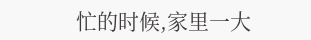忙的时候,家里一大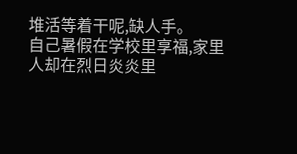堆活等着干呢,缺人手。
自己暑假在学校里享福,家里人却在烈日炎炎里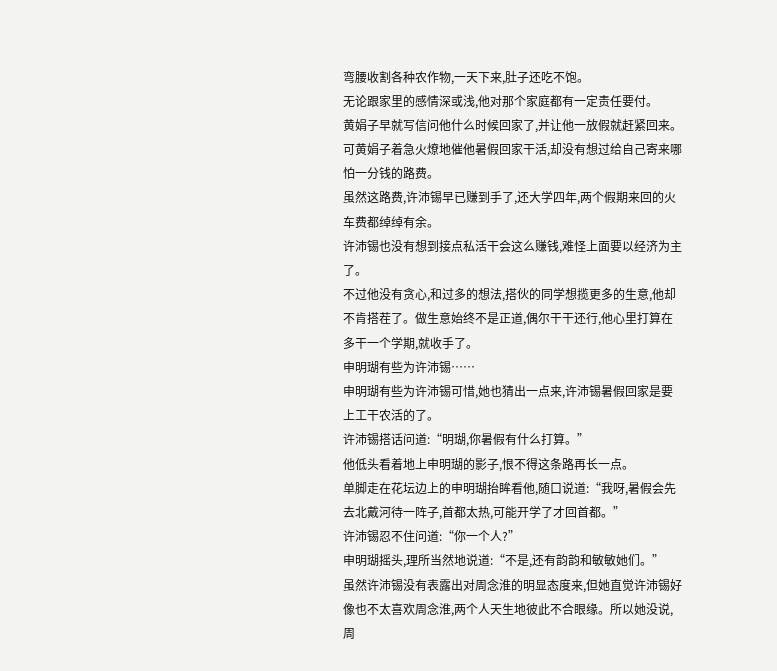弯腰收割各种农作物,一天下来,肚子还吃不饱。
无论跟家里的感情深或浅,他对那个家庭都有一定责任要付。
黄娟子早就写信问他什么时候回家了,并让他一放假就赶紧回来。
可黄娟子着急火燎地催他暑假回家干活,却没有想过给自己寄来哪怕一分钱的路费。
虽然这路费,许沛锡早已赚到手了,还大学四年,两个假期来回的火车费都绰绰有余。
许沛锡也没有想到接点私活干会这么赚钱,难怪上面要以经济为主了。
不过他没有贪心,和过多的想法,搭伙的同学想揽更多的生意,他却不肯搭茬了。做生意始终不是正道,偶尔干干还行,他心里打算在多干一个学期,就收手了。
申明瑚有些为许沛锡……
申明瑚有些为许沛锡可惜,她也猜出一点来,许沛锡暑假回家是要上工干农活的了。
许沛锡搭话问道:“明瑚,你暑假有什么打算。”
他低头看着地上申明瑚的影子,恨不得这条路再长一点。
单脚走在花坛边上的申明瑚抬眸看他,随口说道:“我呀,暑假会先去北戴河待一阵子,首都太热,可能开学了才回首都。”
许沛锡忍不住问道:“你一个人?”
申明瑚摇头,理所当然地说道:“不是,还有韵韵和敏敏她们。”
虽然许沛锡没有表露出对周念淮的明显态度来,但她直觉许沛锡好像也不太喜欢周念淮,两个人天生地彼此不合眼缘。所以她没说,周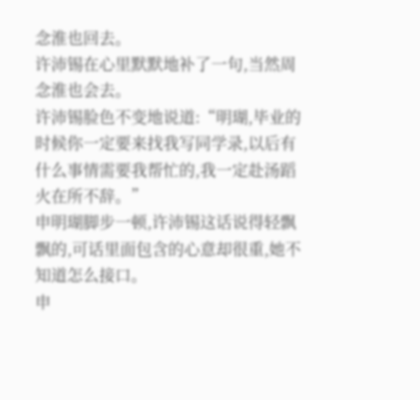念淮也回去。
许沛锡在心里默默地补了一句,当然周念淮也会去。
许沛锡脸色不变地说道:“明瑚,毕业的时候你一定要来找我写同学录,以后有什么事情需要我帮忙的,我一定赴汤蹈火在所不辞。”
申明瑚脚步一顿,许沛锡这话说得轻飘飘的,可话里面包含的心意却很重,她不知道怎么接口。
申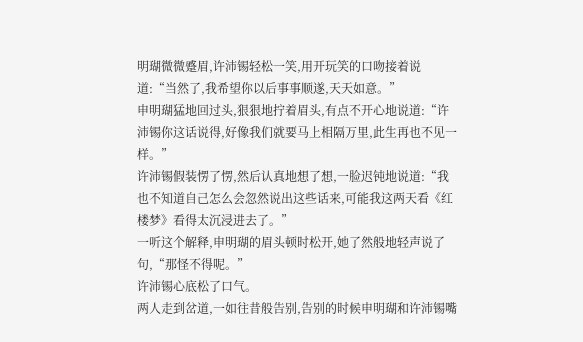明瑚微微蹙眉,许沛锡轻松一笑,用开玩笑的口吻接着说道:“当然了,我希望你以后事事顺遂,天天如意。”
申明瑚猛地回过头,狠狠地拧着眉头,有点不开心地说道:“许沛锡你这话说得,好像我们就要马上相隔万里,此生再也不见一样。”
许沛锡假装愣了愣,然后认真地想了想,一脸迟钝地说道:“我也不知道自己怎么会忽然说出这些话来,可能我这两天看《红楼梦》看得太沉浸进去了。”
一听这个解释,申明瑚的眉头顿时松开,她了然般地轻声说了句,“那怪不得呢。”
许沛锡心底松了口气。
两人走到岔道,一如往昔般告别,告别的时候申明瑚和许沛锡嘴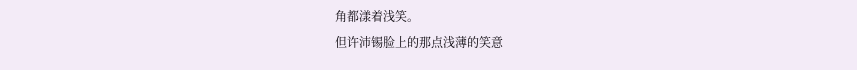角都漾着浅笑。
但许沛锡脸上的那点浅薄的笑意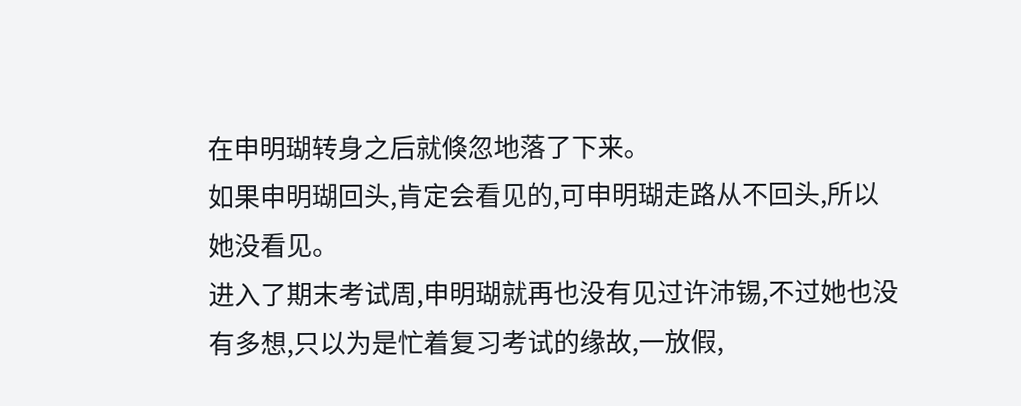在申明瑚转身之后就倏忽地落了下来。
如果申明瑚回头,肯定会看见的,可申明瑚走路从不回头,所以她没看见。
进入了期末考试周,申明瑚就再也没有见过许沛锡,不过她也没有多想,只以为是忙着复习考试的缘故,一放假,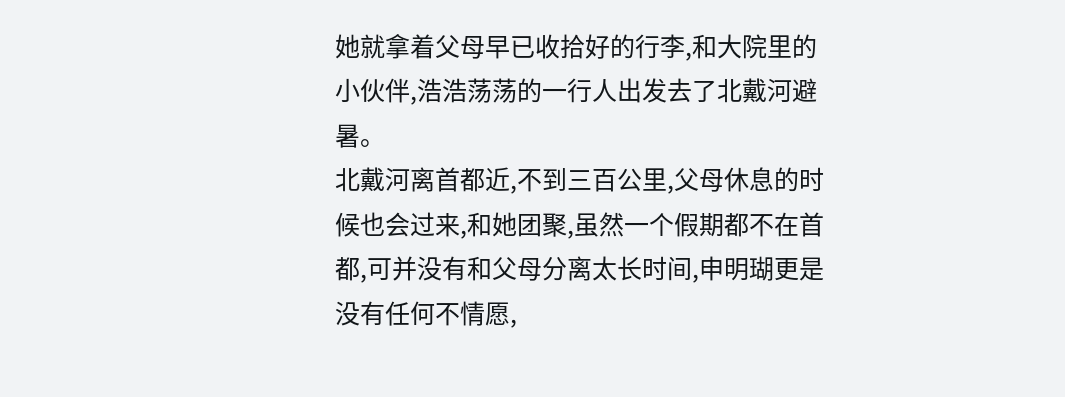她就拿着父母早已收拾好的行李,和大院里的小伙伴,浩浩荡荡的一行人出发去了北戴河避暑。
北戴河离首都近,不到三百公里,父母休息的时候也会过来,和她团聚,虽然一个假期都不在首都,可并没有和父母分离太长时间,申明瑚更是没有任何不情愿,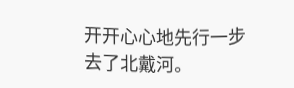开开心心地先行一步去了北戴河。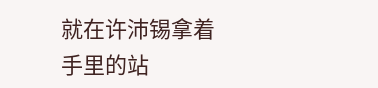就在许沛锡拿着手里的站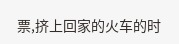票,挤上回家的火车的时